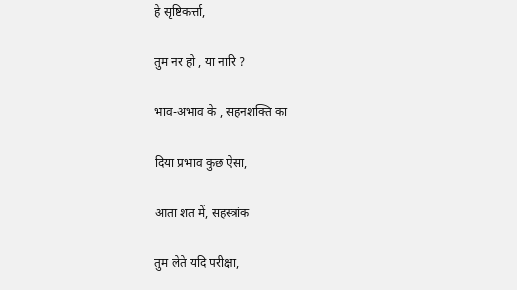हे सृष्टिकर्त्ता,

तुम नर हो , या नारि ?

भाव-अभाव के , सहनशक्ति का

दिया प्रभाव कुछ ऐसा,

आता शत में, सहस्त्रांक

तुम लेते यदि परीक्षा,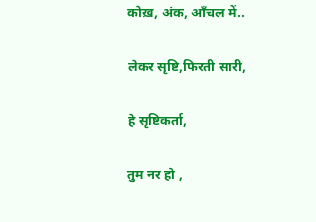कोख़, अंक, आँचल में..

लेकर सृष्टि,फिरती सारी,

हे सृष्टिकर्ता,

तुम नर हो ,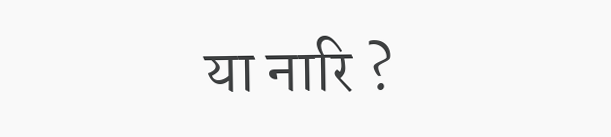या नारि ?